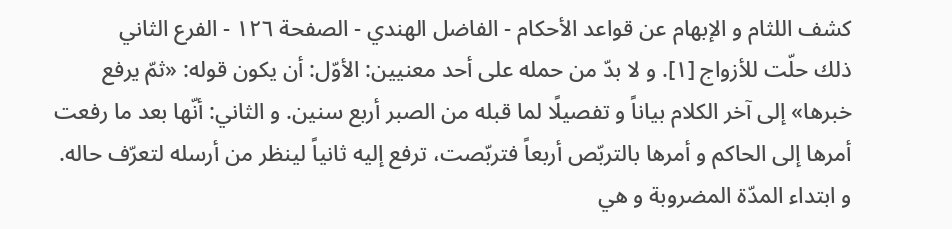كشف اللثام و الإبهام عن قواعد الأحكام - الفاضل الهندي - الصفحة ١٢٦ - الفرع الثاني
ذلك حلّت للأزواج [١]. و لا بدّ من حمله على أحد معنيين: الأوّل: أن يكون قوله: «ثمّ يرفع خبرها» إلى آخر الكلام بياناً و تفصيلًا لما قبله من الصبر أربع سنين. و الثاني: أنّها بعد ما رفعت أمرها إلى الحاكم و أمرها بالتربّص أربعاً فتربّصت، ترفع إليه ثانياً لينظر من أرسله لتعرّف حاله.
و ابتداء المدّة المضروبة و هي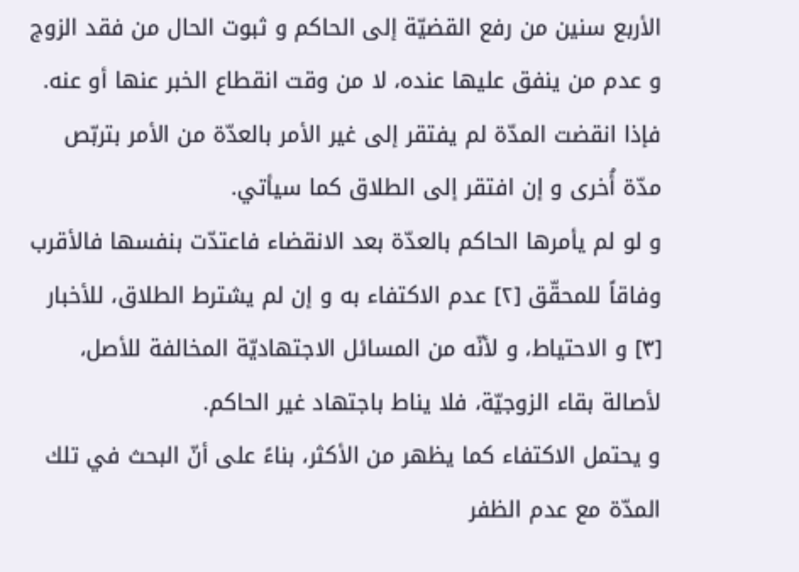الأربع سنين من رفع القضيّة إلى الحاكم و ثبوت الحال من فقد الزوج و عدم من ينفق عليها عنده، لا من وقت انقطاع الخبر عنها أو عنه.
فإذا انقضت المدّة لم يفتقر إلى غير الأمر بالعدّة من الأمر بتربّص مدّة أُخرى و إن افتقر إلى الطلاق كما سيأتي.
و لو لم يأمرها الحاكم بالعدّة بعد الانقضاء فاعتدّت بنفسها فالأقرب وفاقاً للمحقّق [٢] عدم الاكتفاء به و إن لم يشترط الطلاق، للأخبار [٣] و الاحتياط، و لأنّه من المسائل الاجتهاديّة المخالفة للأصل، لأصالة بقاء الزوجيّة، فلا يناط باجتهاد غير الحاكم.
و يحتمل الاكتفاء كما يظهر من الأكثر، بناءً على أنّ البحث في تلك المدّة مع عدم الظفر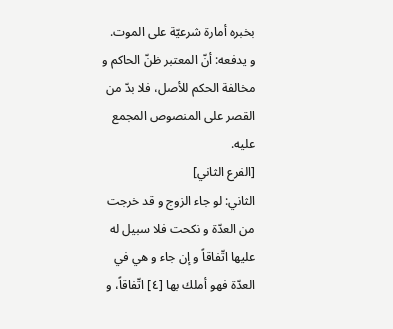بخبره أمارة شرعيّة على الموت.
و يدفعه: أنّ المعتبر ظنّ الحاكم و مخالفة الحكم للأصل، فلا بدّ من القصر على المنصوص المجمع عليه.
[الفرع الثاني]
الثاني: لو جاء الزوج و قد خرجت من العدّة و نكحت فلا سبيل له عليها اتّفاقاً و إن جاء و هي في العدّة فهو أملك بها [٤] اتّفاقاً، و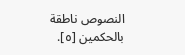النصوص ناطقة بالحكمين [٥].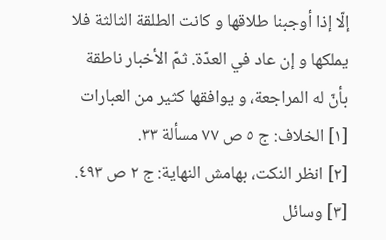إلّا إذا أوجبنا طلاقها و كانت الطلقة الثالثة فلا يملكها و إن عاد في العدّة. ثمّ الأخبار ناطقة بأنّ له المراجعة، و يوافقها كثير من العبارات
[١] الخلاف: ج ٥ ص ٧٧ مسألة ٣٣.
[٢] انظر النكت، بهامش النهاية: ج ٢ ص ٤٩٣.
[٣] وسائل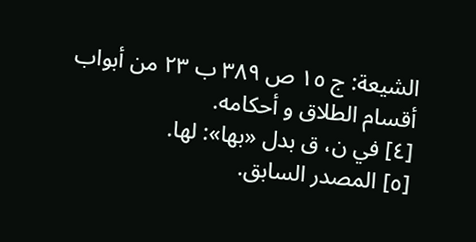الشيعة: ج ١٥ ص ٣٨٩ ب ٢٣ من أبواب أقسام الطلاق و أحكامه.
[٤] في ن، ق بدل «بها»: لها.
[٥] المصدر السابق.